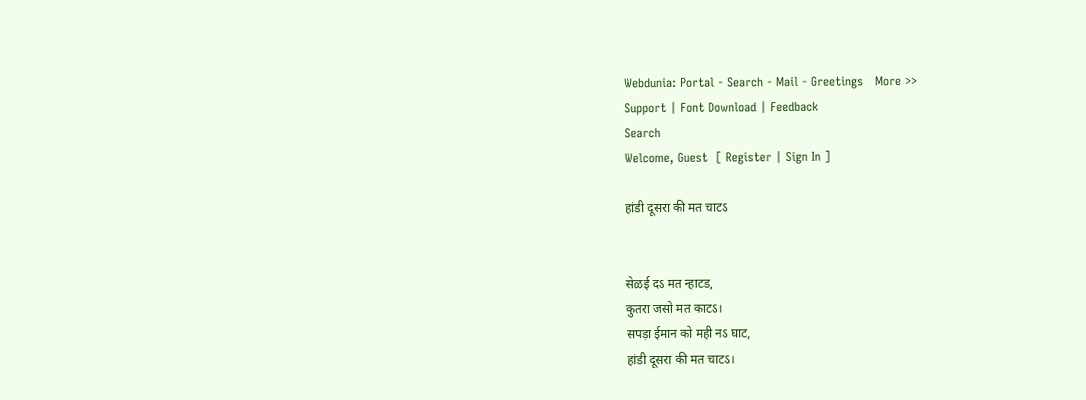Webdunia: Portal - Search - Mail - Greetings   More >>
Support | Font Download | Feedback
Search
Welcome, Guest  [ Register | Sign In ]

हांडी दूसरा की मत चाटऽ


सेळई दऽ मत न्हाटड,
कुतरा जसो मत काटऽ।
सपड़ा ईमान को मही नऽ घाट,
हांडी दूसरा की मत चाटऽ।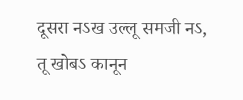दूसरा नऽख उल्लू समजी नऽ,
तू खोबऽ कानून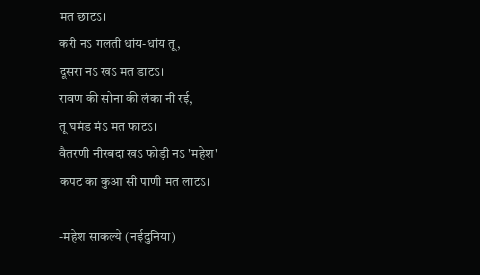मत छाटऽ।
करी नऽ गलती धांय-धांय तू,
दूसरा नऽ खऽ मत डाटऽ।
रावण की सोना की लंका नी रई,
तू घमंड मंऽ मत फाटऽ।
वैतरणी नीरबदा खऽ फोड़ी नऽ 'महेश'
कपट का कुआ सी पाणी मत लाटऽ।

-महेश साकल्ये (नईदुनिया)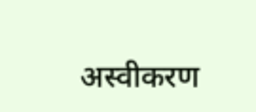अस्वीकरण